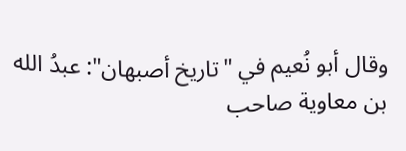وقال أبو نُعيم في "تاريخ أصبهان": عبدُ الله بن معاوية صاحب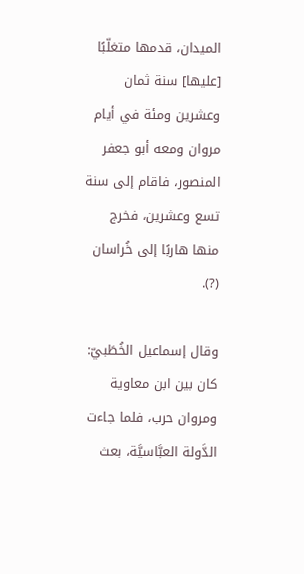الميدان، قدمها متغلّبًا [عليها] سنة ثمان وعشرين ومئة في أيام مروان ومعه أبو جعفر المنصور، فاقام إلى سنة تسع وعشرين، فخرج منها هاربًا إلى خُراسان (?).

وقال إسماعيل الخُطَبيّ: كان بين ابن معاوية ومروان حرب، فلما جاءت الدَّولة العبَّاسيَّة، بعث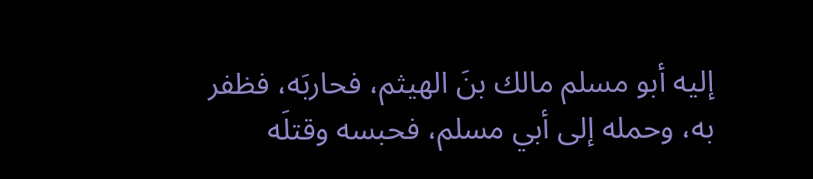إليه أبو مسلم مالك بنَ الهيثم، فحاربَه، فظفر به، وحمله إلى أبي مسلم، فحبسه وقتلَه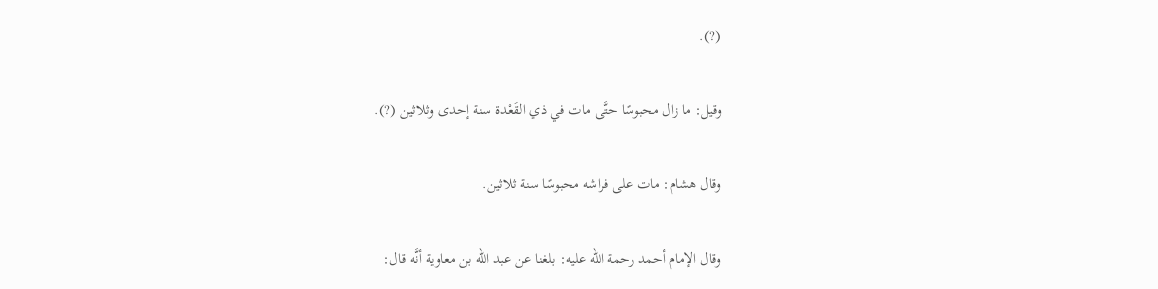(?).

وقيل: ما زال محبوسًا حتَّى مات في ذي القَعْدة سنة إحدى وثلاثين (?).

وقال هشام: مات على فراشه محبوسًا سنة ثلاثين.

وقال الإمام أحمد رحمة الله عليه: بلغنا عن عبد الله بن معاوية أنَّه قال: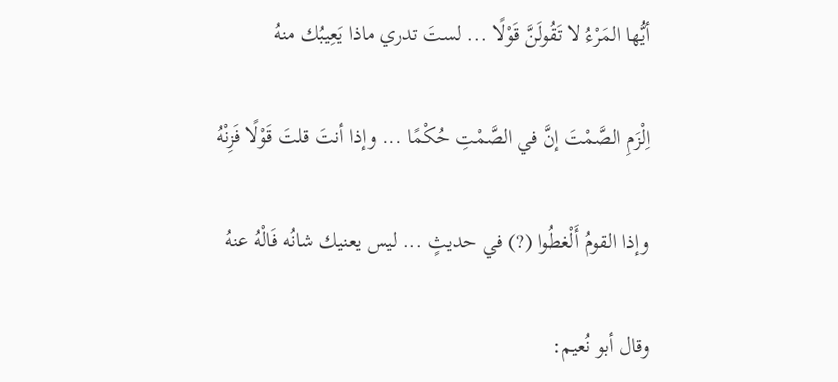أيُّها المَرْءُ لا تَقُولَنَّ قَوْلًا ... لستَ تدري ماذا يَعِيبُك منهُ

اِلْزَمِ الصَّمْتَ إنَّ في الصَّمْتِ حُكْمًا ... وإذا أنتَ قلتَ قَوْلًا فَزِنْهُ

وإذا القومُ أَلْغطُوا (?) في حديثٍ ... ليس يعنيك شانُه فَالْهُ عنهُ

وقال أبو نُعيم: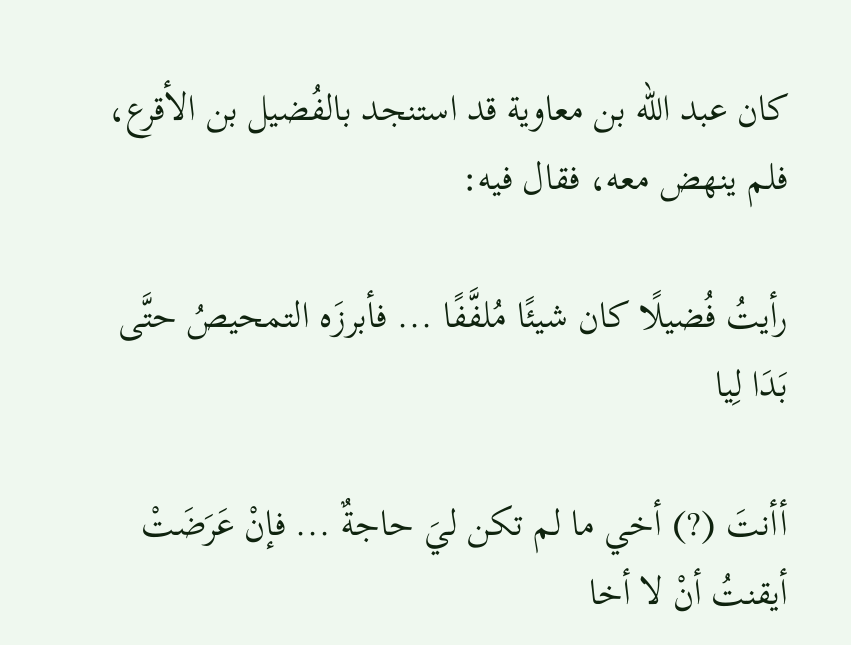كان عبد الله بن معاوية قد استنجد بالفُضيل بن الأقرع، فلم ينهض معه، فقال فيه:

رأيتُ فُضيلًا كان شيئًا مُلفَّفًا ... فأبرزَه التمحيصُ حتَّى بَدَا لِيا

أأنتَ (?) أخي ما لم تكن ليَ حاجةٌ ... فإنْ عَرَضَتْ أيقنتُ أنْ لا أخا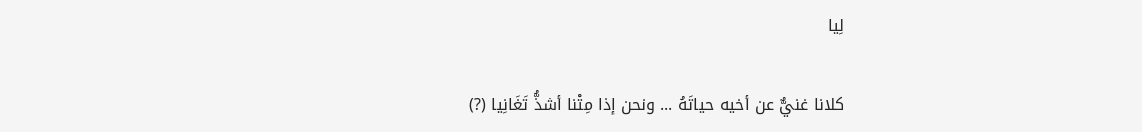لِيا

كلانا غنيٌّ عن أخيه حياتَهُ ... ونحن إذا مِتْنا أشذُّ تَغَانِيا (?)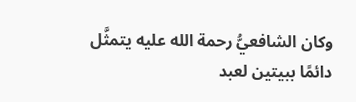وكان الشافعيُّ رحمة الله عليه يتمثَّل دائمًا ببيتين لعبد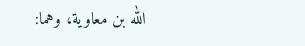الله بن معاوية، وهما: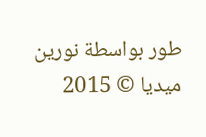طور بواسطة نورين ميديا © 2015